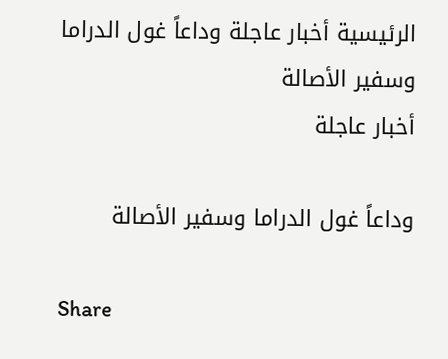الرئيسية أخبار عاجلة وداعاً غول الدراما وسفير الأصالة
أخبار عاجلة

وداعاً غول الدراما وسفير الأصالة

Share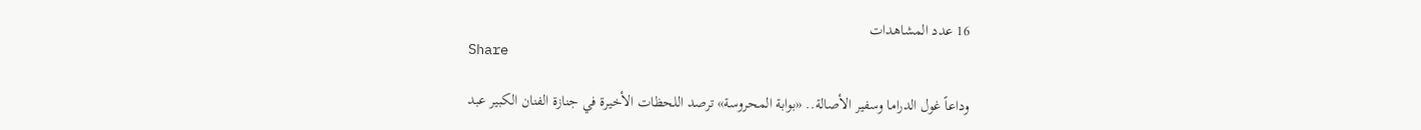16 عدد المشاهدات
Share

وداعاً غول الدراما وسفير الأصالة.. «بوابة المحروسة» ترصد اللحظات الأخيرة في جنازة الفنان الكبير عبد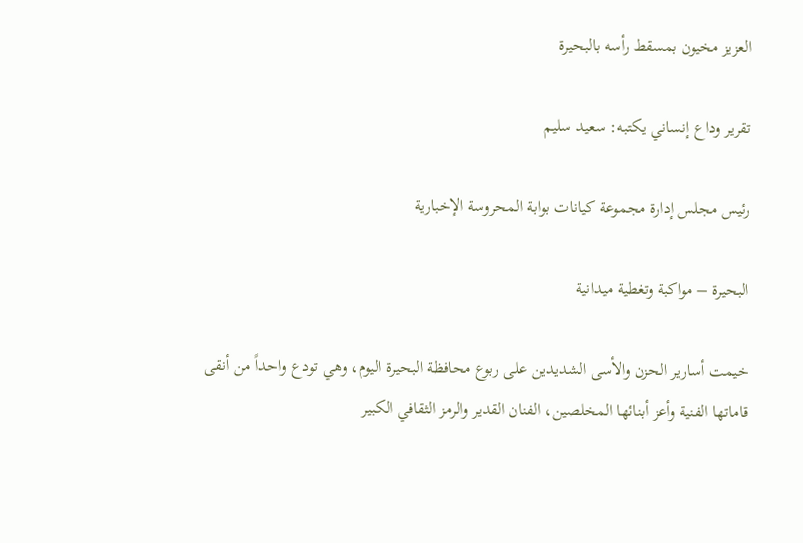العزيز مخيون بمسقط رأسه بالبحيرة

تقرير وداع إنساني يكتبه: سعيد سليم

رئيس مجلس إدارة مجموعة كيانات بوابة المحروسة الإخبارية

البحيرة – مواكبة وتغطية ميدانية

خيمت أسارير الحزن والأسى الشديدين على ربوع محافظة البحيرة اليوم، وهي تودع واحداً من أنقى قاماتها الفنية وأعز أبنائها المخلصين، الفنان القدير والرمز الثقافي الكبير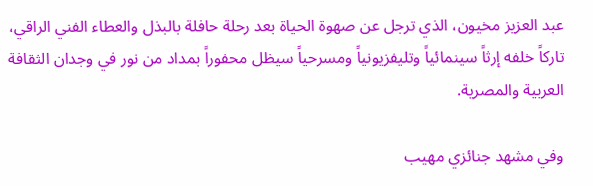عبد العزيز مخيون، الذي ترجل عن صهوة الحياة بعد رحلة حافلة بالبذل والعطاء الفني الراقي، تاركاً خلفه إرثاً سينمائياً وتليفزيونياً ومسرحياً سيظل محفوراً بمداد من نور في وجدان الثقافة العربية والمصرية.

وفي مشهد جنائزي مهيب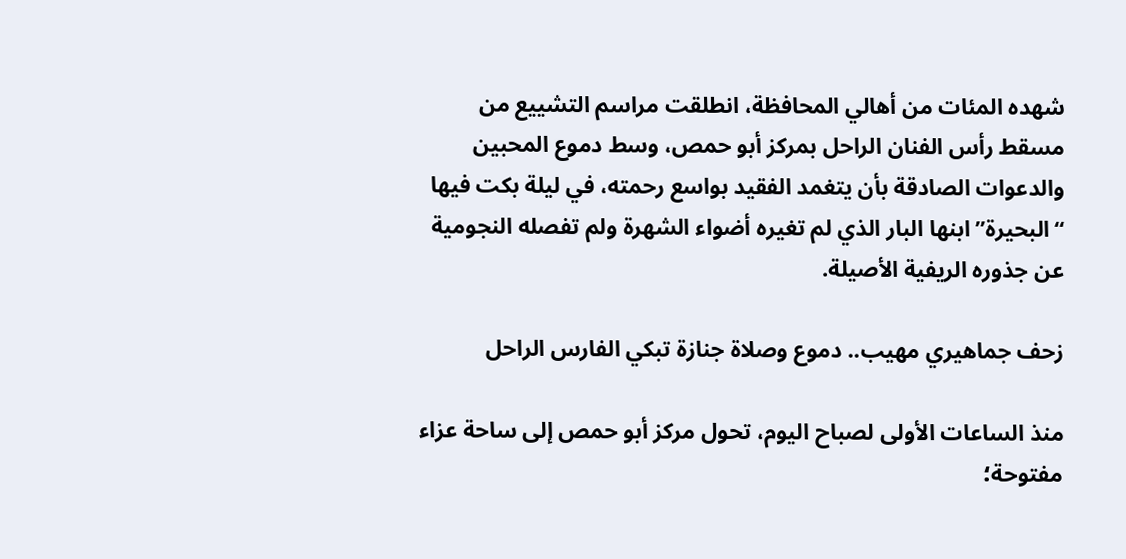شهده المئات من أهالي المحافظة، انطلقت مراسم التشييع من مسقط رأس الفنان الراحل بمركز أبو حمص، وسط دموع المحبين والدعوات الصادقة بأن يتغمد الفقيد بواسع رحمته، في ليلة بكت فيها “البحيرة” ابنها البار الذي لم تغيره أضواء الشهرة ولم تفصله النجومية عن جذوره الريفية الأصيلة.

زحف جماهيري مهيب.. دموع وصلاة جنازة تبكي الفارس الراحل

منذ الساعات الأولى لصباح اليوم، تحول مركز أبو حمص إلى ساحة عزاء مفتوحة؛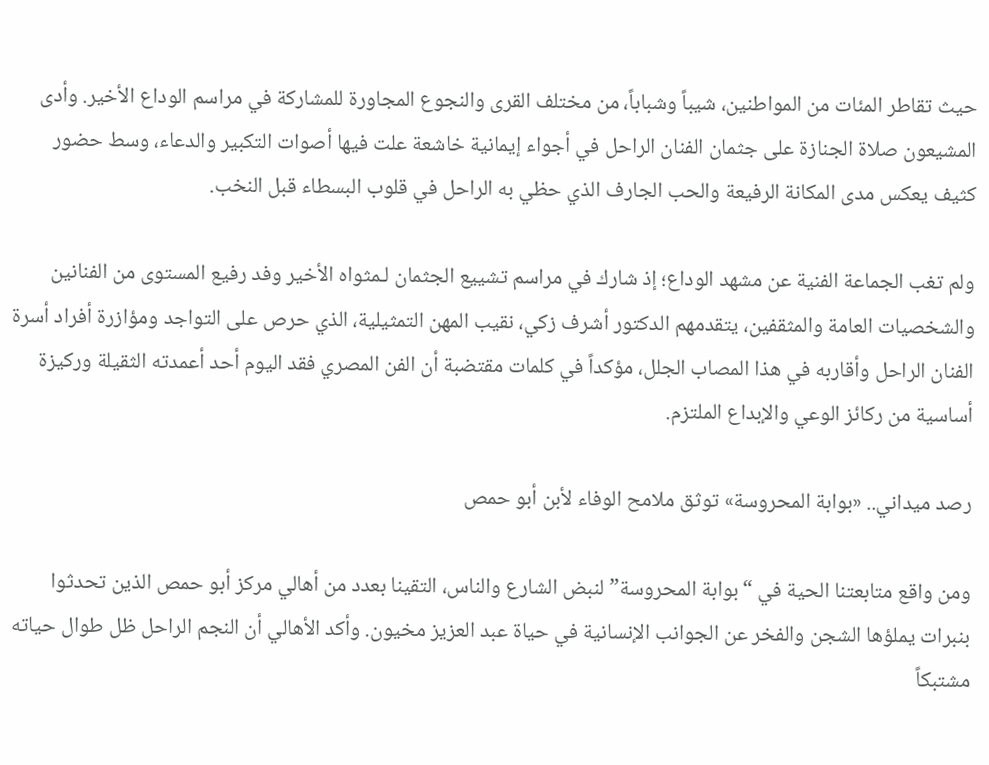حيث تقاطر المئات من المواطنين، شيباً وشباباً، من مختلف القرى والنجوع المجاورة للمشاركة في مراسم الوداع الأخير. وأدى المشيعون صلاة الجنازة على جثمان الفنان الراحل في أجواء إيمانية خاشعة علت فيها أصوات التكبير والدعاء، وسط حضور كثيف يعكس مدى المكانة الرفيعة والحب الجارف الذي حظي به الراحل في قلوب البسطاء قبل النخب.

ولم تغب الجماعة الفنية عن مشهد الوداع؛ إذ شارك في مراسم تشييع الجثمان لـمثواه الأخير وفد رفيع المستوى من الفنانين والشخصيات العامة والمثقفين، يتقدمهم الدكتور أشرف زكي، نقيب المهن التمثيلية، الذي حرص على التواجد ومؤازرة أفراد أسرة الفنان الراحل وأقاربه في هذا المصاب الجلل، مؤكداً في كلمات مقتضبة أن الفن المصري فقد اليوم أحد أعمدته الثقيلة وركيزة أساسية من ركائز الوعي والإبداع الملتزم.

رصد ميداني.. «بوابة المحروسة» توثق ملامح الوفاء لأبن أبو حمص

ومن واقع متابعتنا الحية في “بوابة المحروسة” لنبض الشارع والناس، التقينا بعدد من أهالي مركز أبو حمص الذين تحدثوا بنبرات يملؤها الشجن والفخر عن الجوانب الإنسانية في حياة عبد العزيز مخيون. وأكد الأهالي أن النجم الراحل ظل طوال حياته مشتبكاً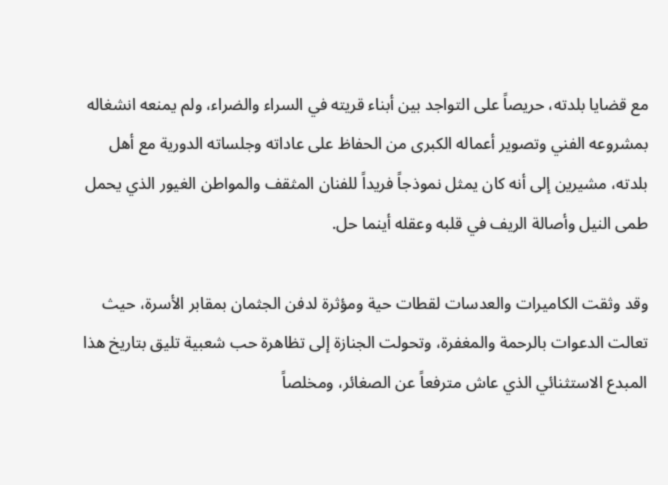مع قضايا بلدته، حريصاً على التواجد بين أبناء قريته في السراء والضراء، ولم يمنعه انشغاله بمشروعه الفني وتصوير أعماله الكبرى من الحفاظ على عاداته وجلساته الدورية مع أهل بلدته، مشيرين إلى أنه كان يمثل نموذجاً فريداً للفنان المثقف والمواطن الغيور الذي يحمل طمى النيل وأصالة الريف في قلبه وعقله أينما حل.

وقد وثقت الكاميرات والعدسات لقطات حية ومؤثرة لدفن الجثمان بمقابر الأسرة، حيث تعالت الدعوات بالرحمة والمغفرة، وتحولت الجنازة إلى تظاهرة حب شعبية تليق بتاريخ هذا المبدع الاستثنائي الذي عاش مترفعاً عن الصغائر، ومخلصاً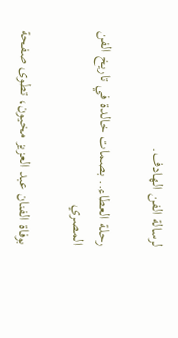لرسالة الفن الهادف.

رحلة العطاء.. بصمات خالدة في تاريخ الفن المصري

بوفاة الفنان عبد العزيز مخيون، تطوى صفحة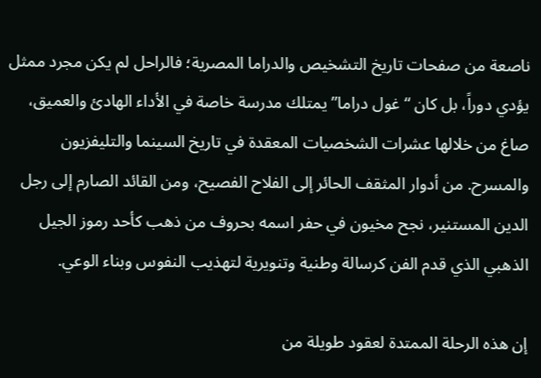ناصعة من صفحات تاريخ التشخيص والدراما المصرية؛ فالراحل لم يكن مجرد ممثل يؤدي دوراً، بل كان “غول دراما” يمتلك مدرسة خاصة في الأداء الهادئ والعميق، صاغ من خلالها عشرات الشخصيات المعقدة في تاريخ السينما والتليفزيون والمسرح. من أدوار المثقف الحائر إلى الفلاح الفصيح، ومن القائد الصارم إلى رجل الدين المستنير، نجح مخيون في حفر اسمه بحروف من ذهب كأحد رموز الجيل الذهبي الذي قدم الفن كرسالة وطنية وتنويرية لتهذيب النفوس وبناء الوعي.

إن هذه الرحلة الممتدة لعقود طويلة من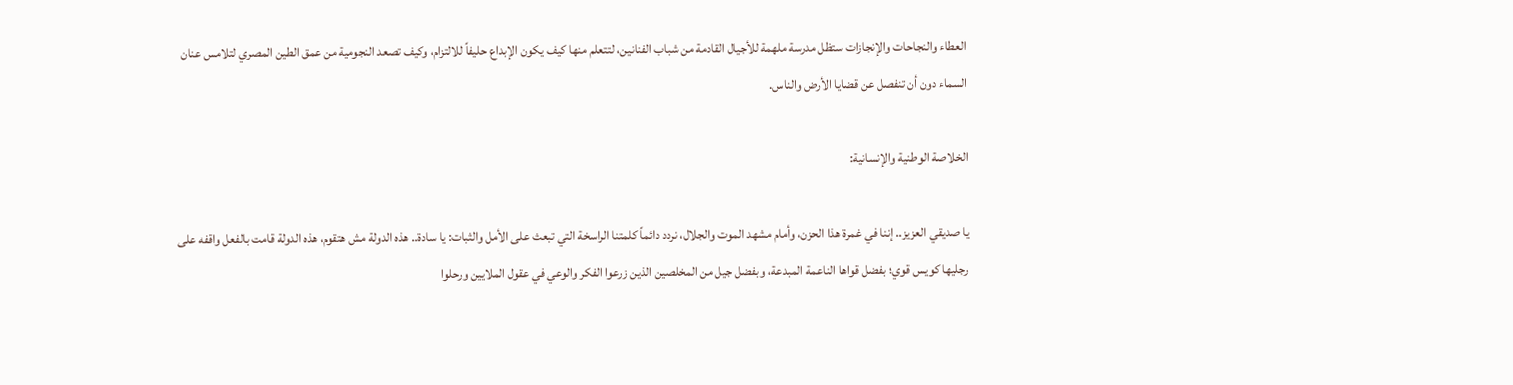العطاء والنجاحات والإنجازات ستظل مدرسة ملهمة للأجيال القادمة من شباب الفنانين، لتتعلم منها كيف يكون الإبداع حليفاً للالتزام، وكيف تصعد النجومية من عمق الطين المصري لتلامس عنان السماء دون أن تنفصل عن قضايا الأرض والناس.

الخلاصة الوطنية والإنسانية:

يا صديقي العزيز.. إننا في غمرة هذا الحزن، وأمام مشهد الموت والجلال، نردد دائماً كلمتنا الراسخة التي تبعث على الأمل والثبات: يا سادة.. هذه الدولة مش هتقوم، هذه الدولة قامت بالفعل واقفه على رجليها كويس قوي؛ بفضل قواها الناعمة المبدعة، وبفضل جيل من المخلصين الذين زرعوا الفكر والوعي في عقول الملايين ورحلوا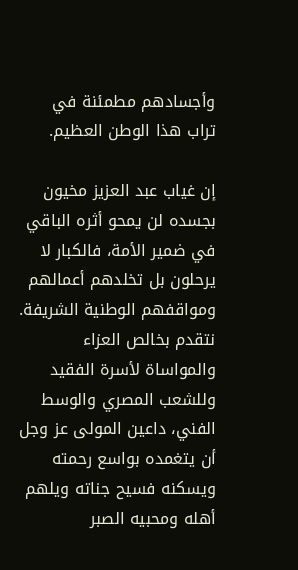وأجسادهم مطمئنة في تراب هذا الوطن العظيم.

إن غياب عبد العزيز مخيون بجسده لن يمحو أثره الباقي في ضمير الأمة، فالكبار لا يرحلون بل تخلدهم أعمالهم ومواقفهم الوطنية الشريفة. نتقدم بخالص العزاء والمواساة لأسرة الفقيد وللشعب المصري والوسط الفني، داعين المولى عز وجل أن يتغمده بواسع رحمته ويسكنه فسيح جناته ويلهم أهله ومحبيه الصبر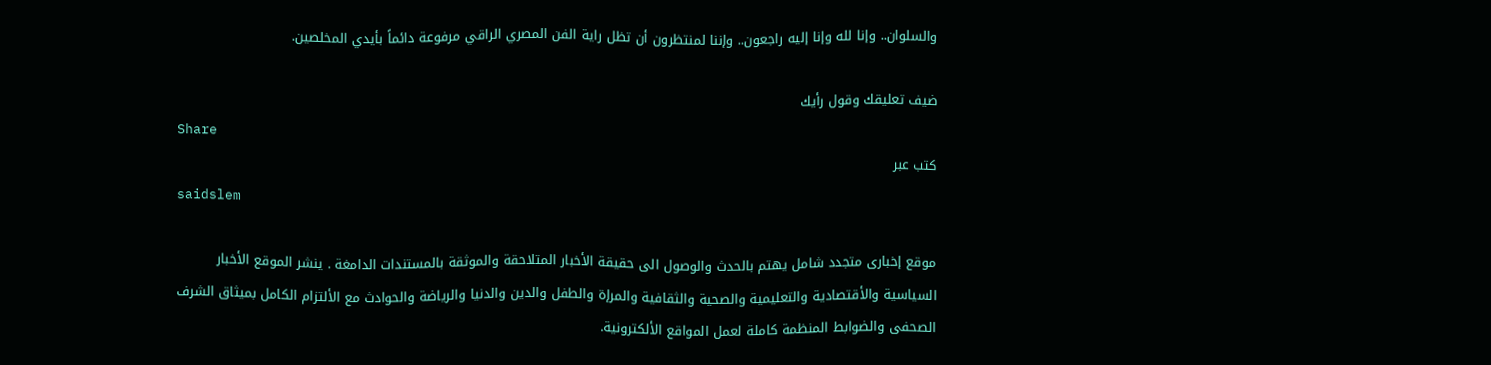والسلوان.. وإنا لله وإنا إليه راجعون.. وإننا لمنتظرون أن تظل راية الفن المصري الراقي مرفوعة دائماً بأيدي المخلصين.

ضيف تعليقك وقول رأيك
Share
كتب عبر
saidslem

موقع إخبارى متجدد شامل يهتم بالحدث والوصول الى حقيقة الأخبار المتلاحقة والموثقة بالمستندات الدامغة . ينشر الموقع الأخبار السياسية والأقتصادية والتعليمية والصحية والثقافية والمرإة والطفل والدين والدنيا والرياضة والحوادث مع الألتزام الكامل بميثاق الشرف الصحفى والضوابط المنظمة كاملة لعمل المواقع الألكترونية.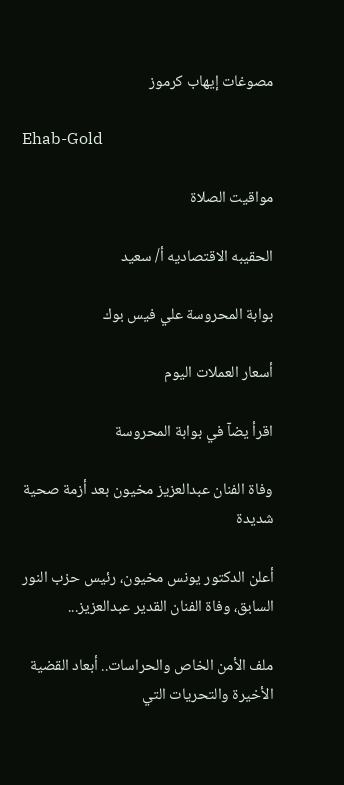مصوغات إيهاب كرموز

Ehab-Gold

مواقيت الصلاة

الحقيبه الاقتصاديه أ/ سعيد

بوابة المحروسة علي فيس بوك

أسعار العملات اليوم

اقرأ يضآ في بوابة المحروسة

وفاة الفنان عبدالعزيز مخيون بعد أزمة صحية شديدة

أعلن الدكتور يونس مخيون، رئيس حزب النور السابق، وفاة الفنان القدير عبدالعزيز...

ملف الأمن الخاص والحراسات.. أبعاد القضية الأخيرة والتحريات التي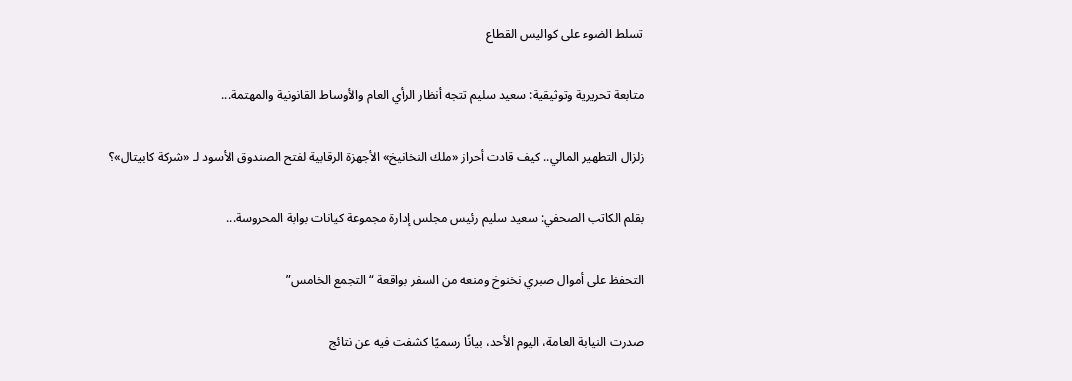تسلط الضوء على كواليس القطاع

متابعة تحريرية وتوثيقية: سعيد سليم تتجه أنظار الرأي العام والأوساط القانونية والمهتمة...

زلزال التطهير المالي.. كيف قادت أحراز «ملك النخانيخ» الأجهزة الرقابية لفتح الصندوق الأسود لـ «شركة كابيتال»؟

بقلم الكاتب الصحفي: سعيد سليم رئيس مجلس إدارة مجموعة كيانات بوابة المحروسة...

التحفظ على أموال صبري نخنوخ ومنعه من السفر بواقعة “التجمع الخامس”

صدرت النيابة العامة، اليوم الأحد، بيانًا رسميًا كشفت فيه عن نتائج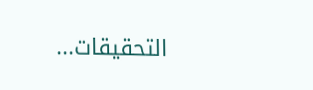التحقيقات...